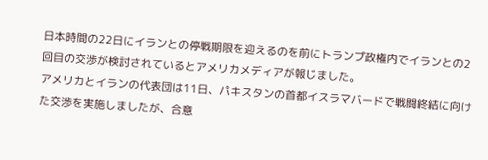日本時間の22日にイランとの停戦期限を迎えるのを前にトランプ政権内でイランとの2回目の交渉が検討されているとアメリカメディアが報じました。
アメリカとイランの代表団は11日、パキスタンの首都イスラマバードで戦闘終結に向けた交渉を実施しましたが、合意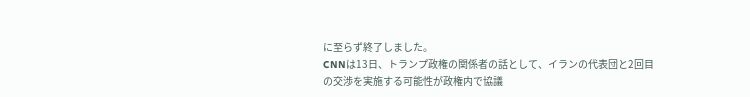に至らず終了しました。
CNNは13日、トランプ政権の関係者の話として、イランの代表団と2回目の交渉を実施する可能性が政権内で協議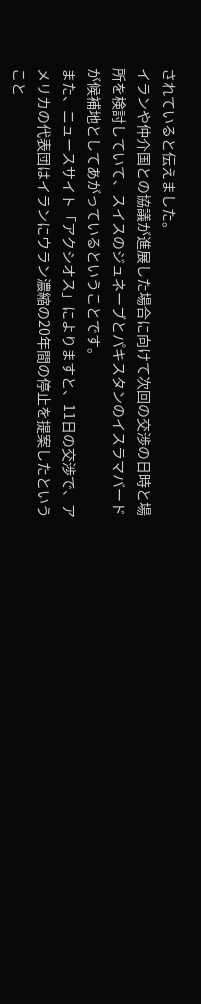されていると伝えました。
イランや仲介国との協議が進展した場合に向けて次回の交渉の日時と場所を検討していて、スイスのジュネーブとパキスタンのイスラマバードが候補地としてあがっているということです。
また、ニュースサイト「アクシオス」によりますと、11日の交渉で、アメリカの代表団はイランにウラン濃縮の20年間の停止を提案したということ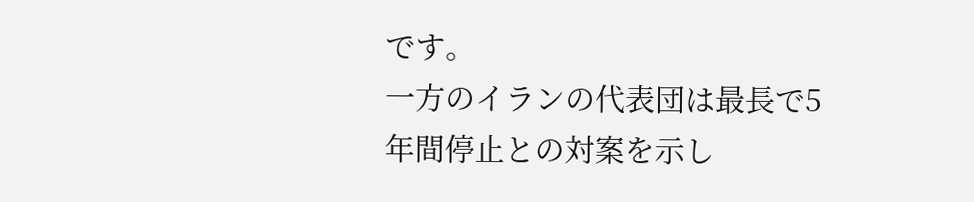です。
一方のイランの代表団は最長で5年間停止との対案を示し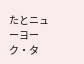たとニューヨーク・タ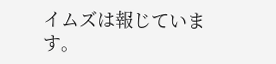イムズは報じています。